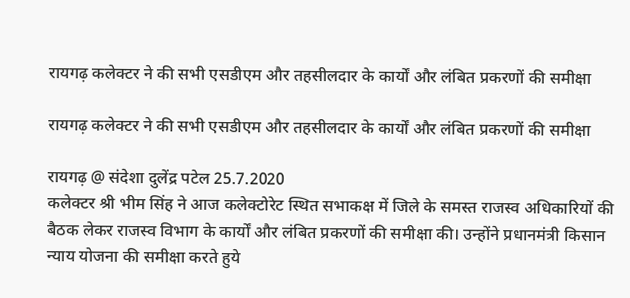रायगढ़ कलेक्टर ने की सभी एसडीएम और तहसीलदार के कार्यों और लंबित प्रकरणों की समीक्षा

रायगढ़ कलेक्टर ने की सभी एसडीएम और तहसीलदार के कार्यों और लंबित प्रकरणों की समीक्षा

रायगढ़ @ संदेशा दुलेंद्र पटेल 25.7.2020
कलेक्टर श्री भीम सिंह ने आज कलेक्टोरेट स्थित सभाकक्ष में जिले के समस्त राजस्व अधिकारियों की बैठक लेकर राजस्व विभाग के कार्यों और लंबित प्रकरणों की समीक्षा की। उन्होंने प्रधानमंत्री किसान न्याय योजना की समीक्षा करते हुये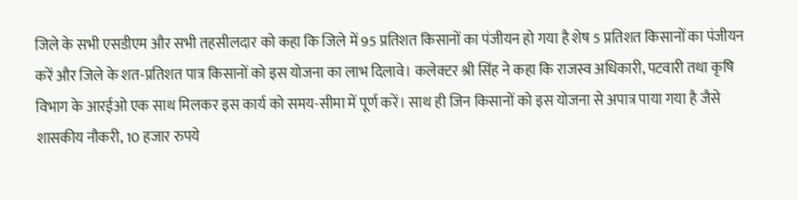जिले के सभी एसडीएम और सभी तहसीलदार को कहा कि जिले में 95 प्रतिशत किसानों का पंजीयन हो गया है शेष 5 प्रतिशत किसानों का पंजीयन करें और जिले के शत-प्रतिशत पात्र किसानों को इस योजना का लाभ दिलावे। कलेक्टर श्री सिंह ने कहा कि राजस्व अधिकारी, पटवारी तथा कृषि विभाग के आरईओ एक साथ मिलकर इस कार्य को समय-सीमा में पूर्ण करें। साथ ही जिन किसानों को इस योजना से अपात्र पाया गया है जैसे शासकीय नौकरी, 10 हजार रुपये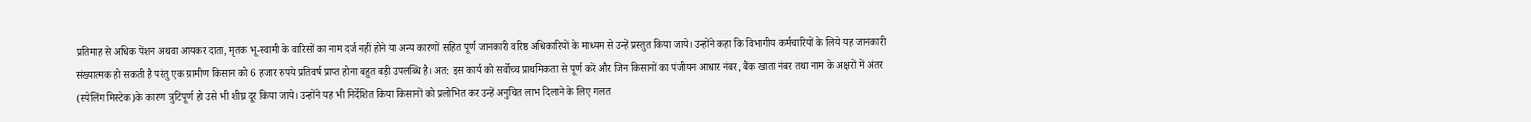प्रतिमाह से अधिक पेंशन अथवा आयकर दाता, मृतक भू-स्वामी के वारिसों का नाम दर्ज नहीं होने या अन्य कारणों सहित पूर्ण जानकारी वरिष्ठ अधिकारियों के माध्यम से उन्हें प्रस्तुत किया जाये। उन्होंने कहा कि विभागीय कर्मचारियों के लिये यह जानकारी संख्यात्मक हो सकती है परंतु एक ग्रामीण किसान को 6 हजार रुपये प्रतिवर्ष प्राप्त होना बहुत बड़ी उपलब्धि है। अत: इस कार्य को सर्वोच्च प्राथमिकता से पूर्ण करें और जिन किसानों का पंजीयन आधार नंबर, बैंक खाता नंबर तथा नाम के अक्षरों में अंतर (स्पेलिंग मिस्टेक)के कारण त्रुटिपूर्ण हो उसे भी शीघ्र दूर किया जाये। उन्होंने यह भी निर्देशित किया किसानों को प्रलोभित कर उन्हें अनुचित लाभ दिलाने के लिए गलत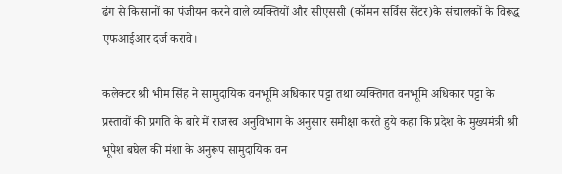ढंग से किसानों का पंजीयन करने वाले व्यक्तियों और सीएससी (कॉमन सर्विस सेंटर)के संचालकों के विरूद्ध एफआईआर दर्ज करावे।

कलेक्टर श्री भीम सिंह ने सामुदायिक वनभूमि अधिकार पट्टा तथा व्यक्तिगत वनभूमि अधिकार पट्टा के प्रस्तावों की प्रगति के बारे में राजस्व अनुविभाग के अनुसार समीक्षा करते हुये कहा कि प्रदेश के मुख्यमंत्री श्री भूपेश बघेल की मंशा के अनुरूप सामुदायिक वन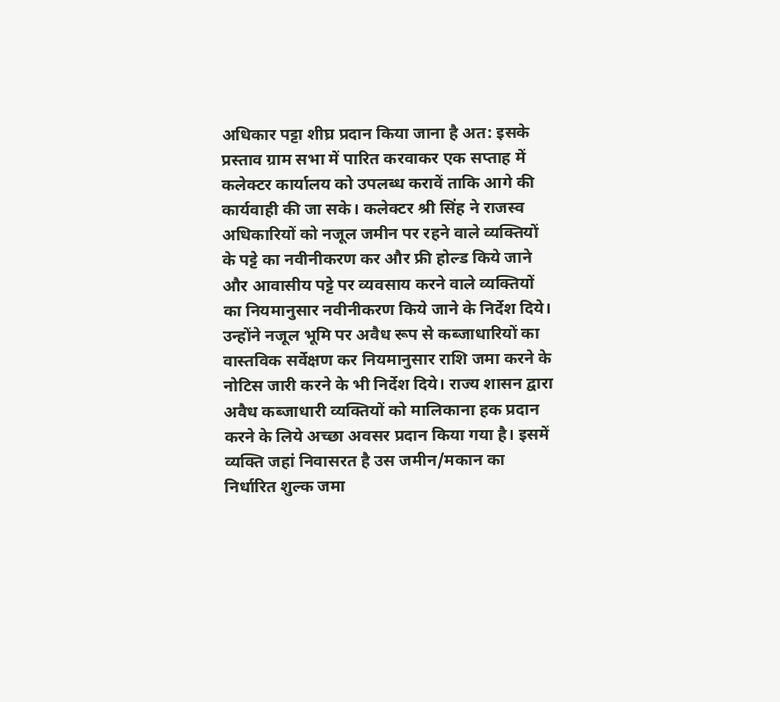अधिकार पट्टा शीघ्र प्रदान किया जाना है अत: इसके प्रस्ताव ग्राम सभा में पारित करवाकर एक सप्ताह में कलेक्टर कार्यालय को उपलब्ध करावें ताकि आगे की कार्यवाही की जा सके। कलेक्टर श्री सिंह ने राजस्व अधिकारियों को नजूल जमीन पर रहने वाले व्यक्तियों के पट्टे का नवीनीकरण कर और फ्री होल्ड किये जाने और आवासीय पट्टे पर व्यवसाय करने वाले व्यक्तियों का नियमानुसार नवीनीकरण किये जाने के निर्देश दिये। उन्होंने नजूल भूमि पर अवैध रूप से कब्जाधारियों का वास्तविक सर्वेक्षण कर नियमानुसार राशि जमा करने के नोटिस जारी करने के भी निर्देश दिये। राज्य शासन द्वारा अवैध कब्जाधारी व्यक्तियों को मालिकाना हक प्रदान करने के लिये अच्छा अवसर प्रदान किया गया है। इसमें व्यक्ति जहां निवासरत है उस जमीन/मकान का निर्धारित शुल्क जमा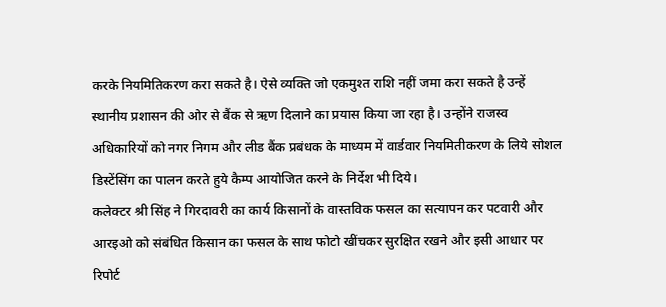करके नियमितिकरण करा सकते है। ऐसे व्यक्ति जो एकमुश्त राशि नहीं जमा करा सकते है उन्हें स्थानीय प्रशासन की ओर से बैंक से ऋण दिलाने का प्रयास किया जा रहा है। उन्होंने राजस्व अधिकारियों को नगर निगम और लीड बैंक प्रबंधक के माध्यम में वार्डवार नियमितीकरण के लिये सोशल डिस्टेंसिंग का पालन करते हुये कैम्प आयोजित करने के निर्देश भी दिये।
कलेक्टर श्री सिंह ने गिरदावरी का कार्य किसानों के वास्तविक फसल का सत्यापन कर पटवारी और आरइओ को संबंधित किसान का फसल के साथ फोटो खींचकर सुरक्षित रखने और इसी आधार पर रिपोर्ट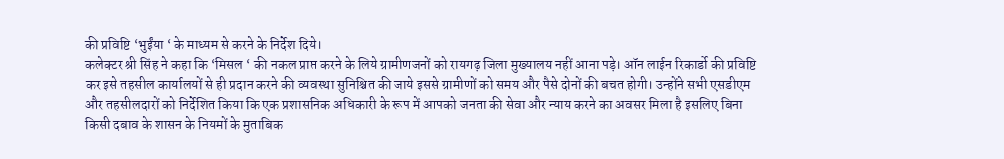की प्रविष्टि ‘भुईंया ‘ के माध्यम से करने के निर्देश दिये।
कलेक्टर श्री सिंह ने कहा कि ‘मिसल ‘ की नकल प्राप्त करने के लिये ग्रामीणजनों को रायगढ़ जिला मुख्यालय नहीं आना पड़े। ऑन लाईन रिकार्डो की प्रविष्टि कर इसे तहसील कार्यालयों से ही प्रदान करने की व्यवस्था सुनिश्चित की जाये इससे ग्रामीणों को समय और पैसे दोनों की बचत होगी। उन्होंने सभी एसडीएम और तहसीलदारों को निर्देशित किया कि एक प्रशासनिक अधिकारी के रूप में आपको जनता की सेवा और न्याय करने का अवसर मिला है इसलिए बिना किसी दबाव के शासन के नियमों के मुताबिक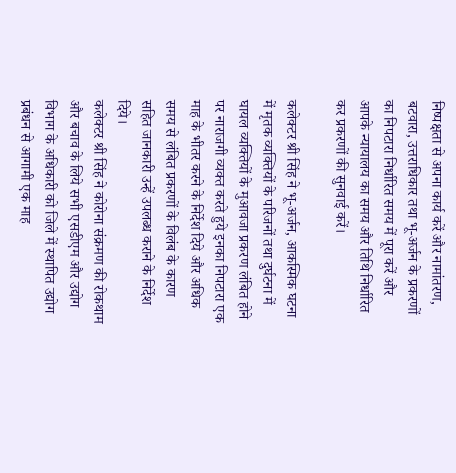निष्पक्षता से अपना कार्य करें और नामांतरण, बटवारा, उत्तराधिकार तथा भू-अर्जन के प्रकरणों का निपटारा निर्धारित समय में पूरा करें और आपके न्यायालय का समय और तिथि निर्धारित कर प्रकरणों की सुनवाई करें।

कलेक्टर श्री सिंह ने भू-अर्जन, आकस्मिक घटना में मृतक व्यक्तियों के परिजनों तथा दुर्घटना में घायल व्यक्तियों के मुआवजा प्रकरण लंबित होने पर नाराजगी व्यक्त करते हुये इनका निपटारा एक माह के भीतर करने के निर्देश दिये और अधिक समय से लंबित प्रकरणों के विलंब के कारण सहित जानकारी उन्हें उपलब्ध कराने के निर्देश दिये।
कलेक्टर श्री सिंह ने कोरोना संक्रमण की रोकथाम और बचाव के लिये सभी एसडीएम और उद्योग विभाग के अधिकारी को जिले में स्थापित उद्योग प्रबंधन से आगामी एक माह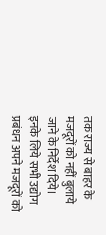तक राज्य से बाहर के मजदूरों को नहीं बुलाये जाने के निर्देश दिये। इनके लिये सभी उद्योग प्रबंधन अपने मजदूरों को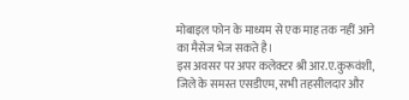मोबाइल फोन के माध्यम से एक माह तक नहीं आने का मैसेज भेज सकते है।
इस अवसर पर अपर कलेक्टर श्री आर.ए.कुरूवंशी, जिले के समस्त एसडीएम, सभी तहसीलदार और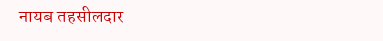नायब तहसीलदार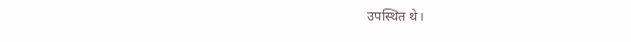उपस्थित थे।